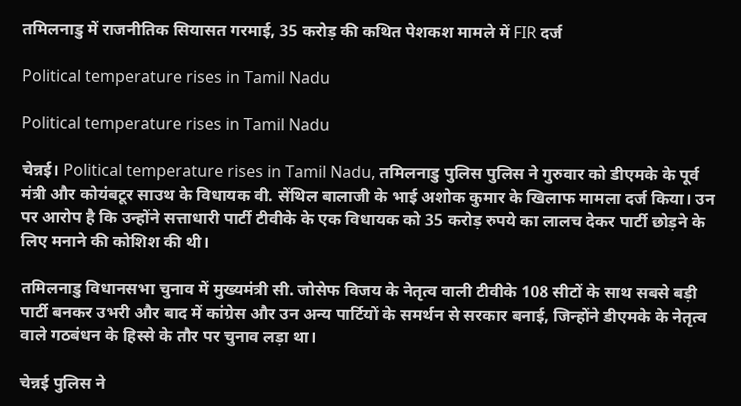तमिलनाडु में राजनीतिक सियासत गरमाई, 35 करोड़ की कथित पेशकश मामले में FIR दर्ज

Political temperature rises in Tamil Nadu

Political temperature rises in Tamil Nadu

चेन्नई। Political temperature rises in Tamil Nadu, तमिलनाडु पुलिस पुलिस ने गुरुवार को डीएमके के पूर्व मंत्री और कोयंबटूर साउथ के विधायक वी. सेंथिल बालाजी के भाई अशोक कुमार के खिलाफ मामला दर्ज किया। उन पर आरोप है कि उन्होंने सत्ताधारी पार्टी टीवीके के एक विधायक को 35 करोड़ रुपये का लालच देकर पार्टी छोड़ने के लिए मनाने की कोशिश की थी।

तमिलनाडु विधानसभा चुनाव में मुख्यमंत्री सी. जोसेफ विजय के नेतृत्व वाली टीवीके 108 सीटों के साथ सबसे बड़ी पार्टी बनकर उभरी और बाद में कांग्रेस और उन अन्य पार्टियों के समर्थन से सरकार बनाई, जिन्होंने डीएमके के नेतृत्व वाले गठबंधन के हिस्से के तौर पर चुनाव लड़ा था।

चेन्नई पुलिस ने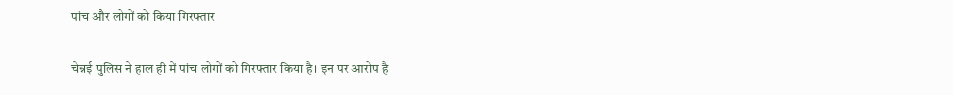पांच और लोगों को किया गिरफ्तार

चेन्नई पुलिस ने हाल ही में पांच लोगों को गिरफ्तार किया है। इन पर आरोप है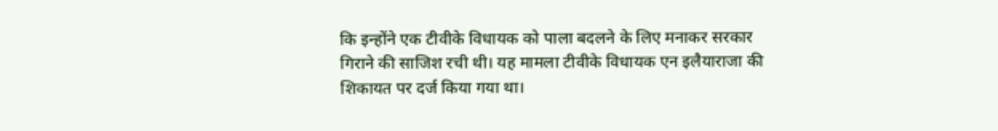कि इन्होंने एक टीवीके विधायक को पाला बदलने के लिए मनाकर सरकार गिराने की साजिश रची थी। यह मामला टीवीके विधायक एन इलैयाराजा की शिकायत पर दर्ज किया गया था।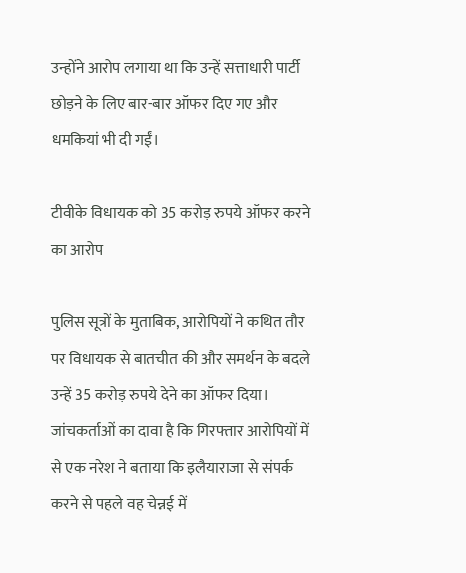उन्होंने आरोप लगाया था कि उन्हें सत्ताधारी पार्टी छोड़ने के लिए बार-बार ऑफर दिए गए और धमकियां भी दी गईं।

टीवीके विधायक को 35 करोड़ रुपये ऑफर करने का आरोप

पुलिस सूत्रों के मुताबिक, आरोपियों ने कथित तौर पर विधायक से बातचीत की और समर्थन के बदले उन्हें 35 करोड़ रुपये देने का ऑफर दिया। जांचकर्ताओं का दावा है कि गिरफ्तार आरोपियों में से एक नरेश ने बताया कि इलैयाराजा से संपर्क करने से पहले वह चेन्नई में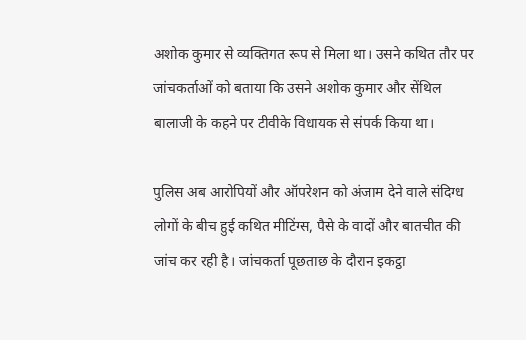अशोक कुमार से व्यक्तिगत रूप से मिला था। उसने कथित तौर पर जांचकर्ताओं को बताया कि उसने अशोक कुमार और सेंथिल बालाजी के कहने पर टीवीके विधायक से संपर्क किया था।

पुलिस अब आरोपियों और ऑपरेशन को अंजाम देने वाले संदिग्ध लोगों के बीच हुई कथित मीटिंग्स, पैसे के वादों और बातचीत की जांच कर रही है। जांचकर्ता पूछताछ के दौरान इकट्ठा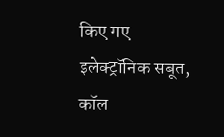किए गए इलेक्ट्रॉनिक सबूत, कॉल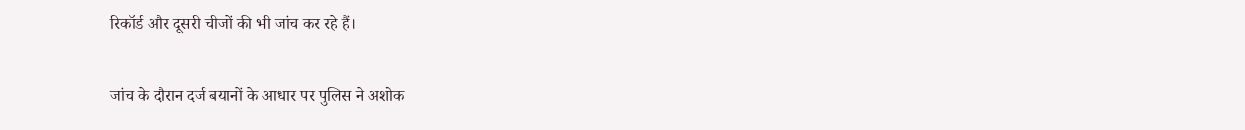रिकॉर्ड और दूसरी चीजों की भी जांच कर रहे हैं।

जांच के दौरान दर्ज बयानों के आधार पर पुलिस ने अशोक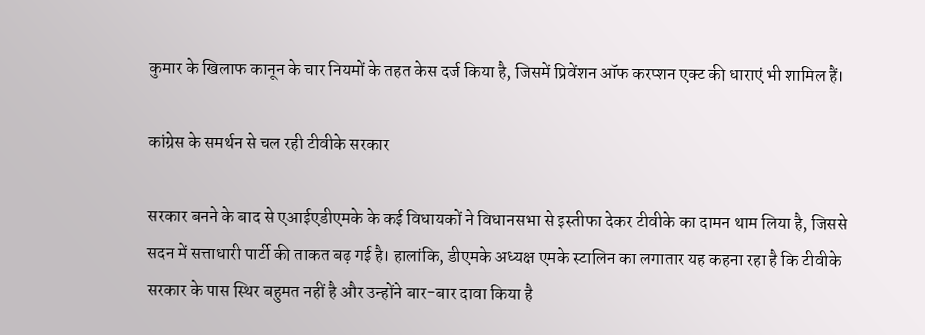कुमार के खिलाफ कानून के चार नियमों के तहत केस दर्ज किया है, जिसमें प्रिवेंशन ऑफ करप्शन एक्ट की धाराएं भी शामिल हैं।

कांग्रेस के समर्थन से चल रही टीवीके सरकार

सरकार बनने के बाद से एआईएडीएमके के कई विधायकों ने विधानसभा से इस्तीफा देकर टीवीके का दामन थाम लिया है, जिससे सदन में सत्ताधारी पार्टी की ताकत बढ़ गई है। हालांकि, डीएमके अध्यक्ष एमके स्टालिन का लगातार यह कहना रहा है कि टीवीके सरकार के पास स्थिर बहुमत नहीं है और उन्होंने बार-बार दावा किया है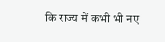कि राज्य में कभी भी नए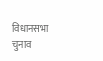विधानसभा चुनाव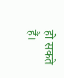हो सकते हैं।